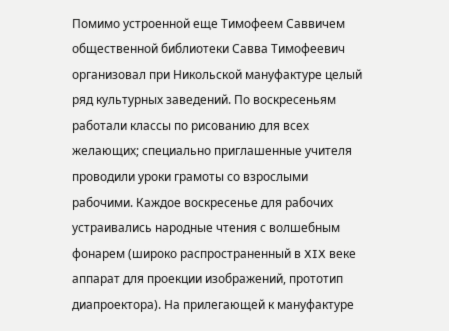Помимо устроенной еще Тимофеем Саввичем общественной библиотеки Савва Тимофеевич организовал при Никольской мануфактуре целый ряд культурных заведений. По воскресеньям работали классы по рисованию для всех желающих; специально приглашенные учителя проводили уроки грамоты со взрослыми рабочими. Каждое воскресенье для рабочих устраивались народные чтения с волшебным фонарем (широко распространенный в XIX веке аппарат для проекции изображений, прототип диапроектора). На прилегающей к мануфактуре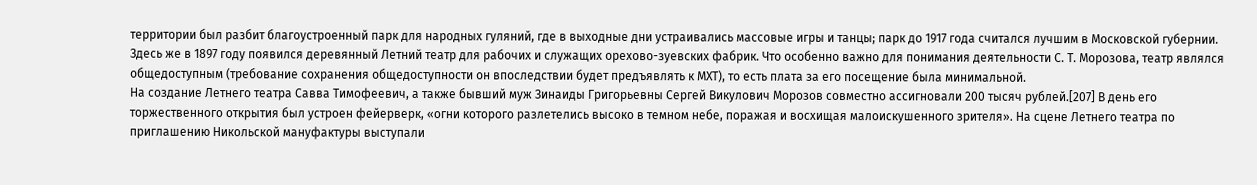территории был разбит благоустроенный парк для народных гуляний, где в выходные дни устраивались массовые игры и танцы; парк до 1917 года считался лучшим в Московской губернии. Здесь же в 1897 году появился деревянный Летний театр для рабочих и служащих орехово-зуевских фабрик. Что особенно важно для понимания деятельности С. Т. Морозова, театр являлся общедоступным (требование сохранения общедоступности он впоследствии будет предъявлять к МХТ), то есть плата за его посещение была минимальной.
На создание Летнего театра Савва Тимофеевич, а также бывший муж Зинаиды Григорьевны Сергей Викулович Морозов совместно ассигновали 200 тысяч рублей.[207] В день его торжественного открытия был устроен фейерверк, «огни которого разлетелись высоко в темном небе, поражая и восхищая малоискушенного зрителя». На сцене Летнего театра по приглашению Никольской мануфактуры выступали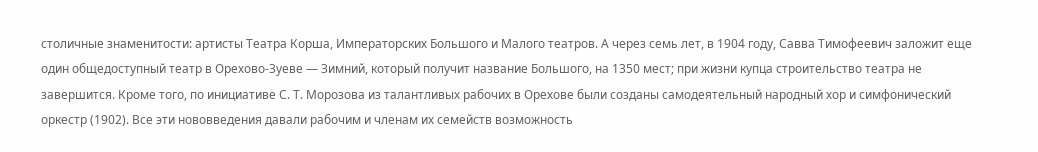столичные знаменитости: артисты Театра Корша, Императорских Большого и Малого театров. А через семь лет, в 1904 году, Савва Тимофеевич заложит еще один общедоступный театр в Орехово-Зуеве — Зимний, который получит название Большого, на 1350 мест; при жизни купца строительство театра не завершится. Кроме того, по инициативе С. Т. Морозова из талантливых рабочих в Орехове были созданы самодеятельный народный хор и симфонический оркестр (1902). Все эти нововведения давали рабочим и членам их семейств возможность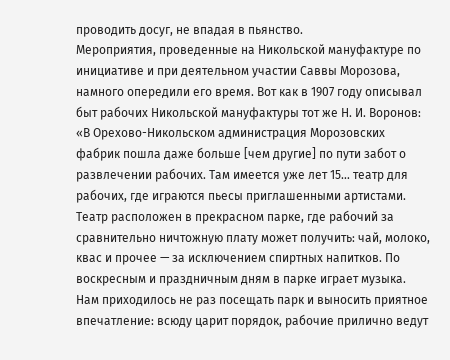проводить досуг, не впадая в пьянство.
Мероприятия, проведенные на Никольской мануфактуре по инициативе и при деятельном участии Саввы Морозова, намного опередили его время. Вот как в 1907 году описывал быт рабочих Никольской мануфактуры тот же Н. И. Воронов: «В Орехово-Никольском администрация Морозовских фабрик пошла даже больше [чем другие] по пути забот о развлечении рабочих. Там имеется уже лет 15… театр для рабочих, где играются пьесы приглашенными артистами. Театр расположен в прекрасном парке, где рабочий за сравнительно ничтожную плату может получить: чай, молоко, квас и прочее — за исключением спиртных напитков. По воскресным и праздничным дням в парке играет музыка. Нам приходилось не раз посещать парк и выносить приятное впечатление: всюду царит порядок, рабочие прилично ведут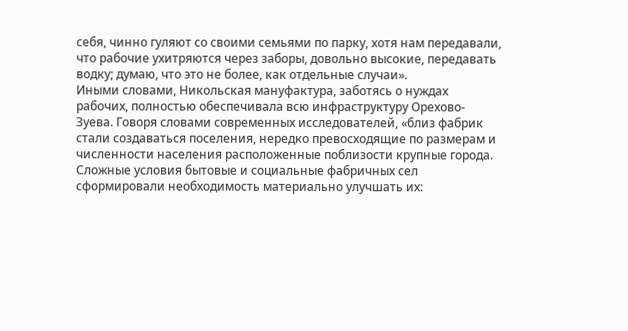себя, чинно гуляют со своими семьями по парку, хотя нам передавали, что рабочие ухитряются через заборы, довольно высокие, передавать водку; думаю, что это не более, как отдельные случаи».
Иными словами, Никольская мануфактура, заботясь о нуждах рабочих, полностью обеспечивала всю инфраструктуру Орехово-Зуева. Говоря словами современных исследователей, «близ фабрик стали создаваться поселения, нередко превосходящие по размерам и численности населения расположенные поблизости крупные города. Сложные условия бытовые и социальные фабричных сел сформировали необходимость материально улучшать их: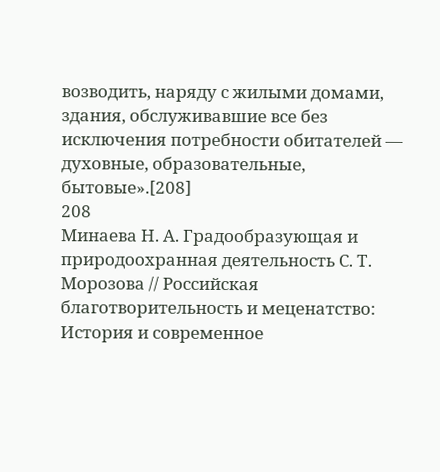возводить, наряду с жилыми домами, здания, обслуживавшие все без исключения потребности обитателей — духовные, образовательные, бытовые».[208]
208
Минаева Н. А. Градообразующая и природоохранная деятельность С. Т. Морозова // Российская благотворительность и меценатство: История и современное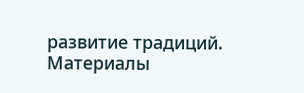развитие традиций. Материалы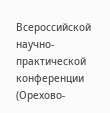Всероссийской научно-практической конференции (Орехово-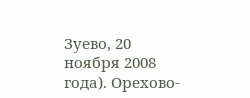Зуево, 20 ноября 2008 года). Орехово-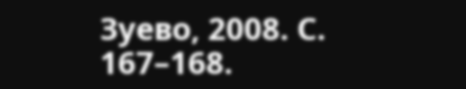Зуево, 2008. С. 167–168.